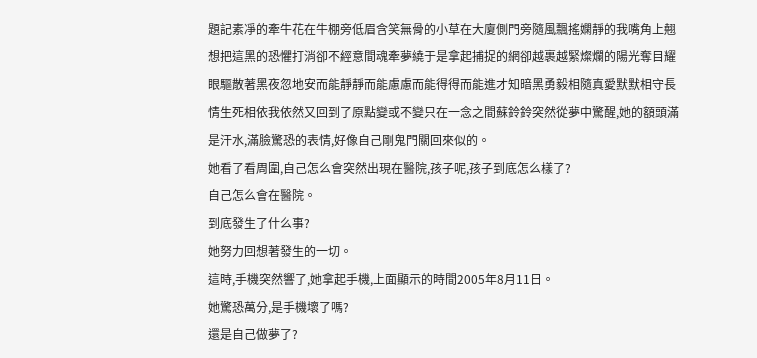題記素凈的牽牛花在牛棚旁低眉含笑無骨的小草在大廈側門旁隨風飄搖嫻靜的我嘴角上翹想把這黑的恐懼打消卻不經意間魂牽夢繞于是拿起捕捉的網卻越裹越緊燦爛的陽光奪目耀眼驅散著黑夜忽地安而能靜靜而能慮慮而能得得而能進才知暗黑勇毅相隨真愛默默相守長情生死相依我依然又回到了原點變或不變只在一念之間蘇鈴鈴突然從夢中驚醒,她的額頭滿是汗水,滿臉驚恐的表情,好像自己剛鬼門關回來似的。
她看了看周圍,自己怎么會突然出現在醫院,孩子呢,孩子到底怎么樣了?
自己怎么會在醫院。
到底發生了什么事?
她努力回想著發生的一切。
這時,手機突然響了,她拿起手機,上面顯示的時間2005年8月11日。
她驚恐萬分,是手機壞了嗎?
還是自己做夢了?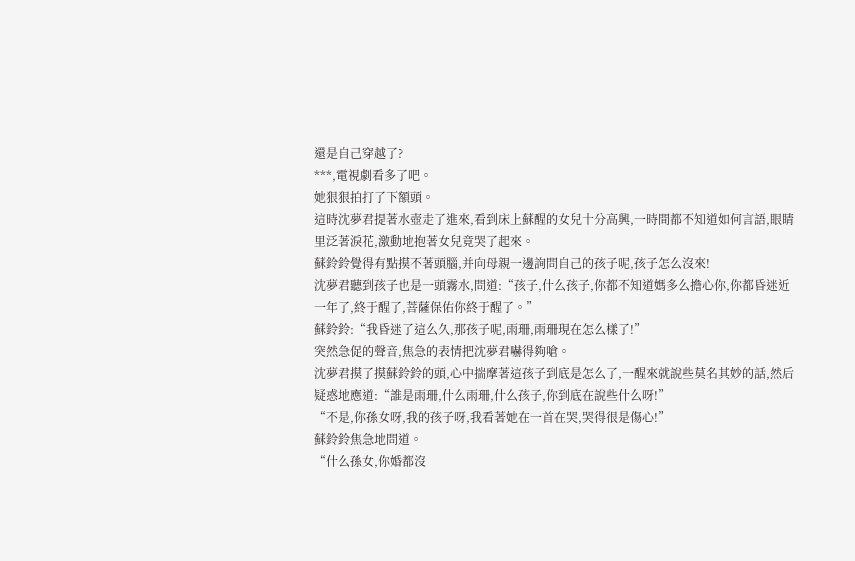還是自己穿越了?
***,電視劇看多了吧。
她狠狠拍打了下額頭。
這時沈夢君提著水壺走了進來,看到床上蘇醒的女兒十分高興,一時間都不知道如何言語,眼睛里泛著淚花,激動地抱著女兒竟哭了起來。
蘇鈴鈴覺得有點摸不著頭腦,并向母親一邊詢問自己的孩子呢,孩子怎么沒來!
沈夢君聽到孩子也是一頭霧水,問道:“孩子,什么孩子,你都不知道媽多么擔心你,你都昏迷近一年了,終于醒了,菩薩保佑你終于醒了。”
蘇鈴鈴:“我昏迷了這么久,那孩子呢,雨珊,雨珊現在怎么樣了!”
突然急促的聲音,焦急的表情把沈夢君嚇得夠嗆。
沈夢君摸了摸蘇鈴鈴的頭,心中揣摩著這孩子到底是怎么了,一醒來就說些莫名其妙的話,然后疑惑地應道:“誰是雨珊,什么雨珊,什么孩子,你到底在說些什么呀!”
“不是,你孫女呀,我的孩子呀,我看著她在一首在哭,哭得很是傷心!”
蘇鈴鈴焦急地問道。
“什么孫女,你婚都沒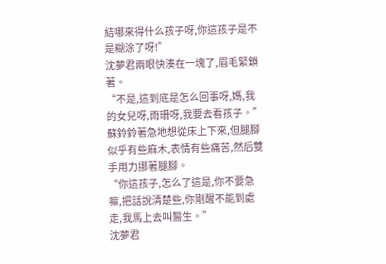結哪來得什么孩子呀,你這孩子是不是糊涂了呀!”
沈夢君兩眼快湊在一塊了,眉毛緊鎖著。
“不是,這到底是怎么回事呀,媽,我的女兒呀,雨珊呀,我要去看孩子。”
蘇鈴鈴著急地想從床上下來,但腿腳似乎有些麻木,表情有些痛苦,然后雙手用力挪著腿腳。
“你這孩子,怎么了這是,你不要急嘛,把話說清楚些,你剛醒不能到處走,我馬上去叫醫生。”
沈夢君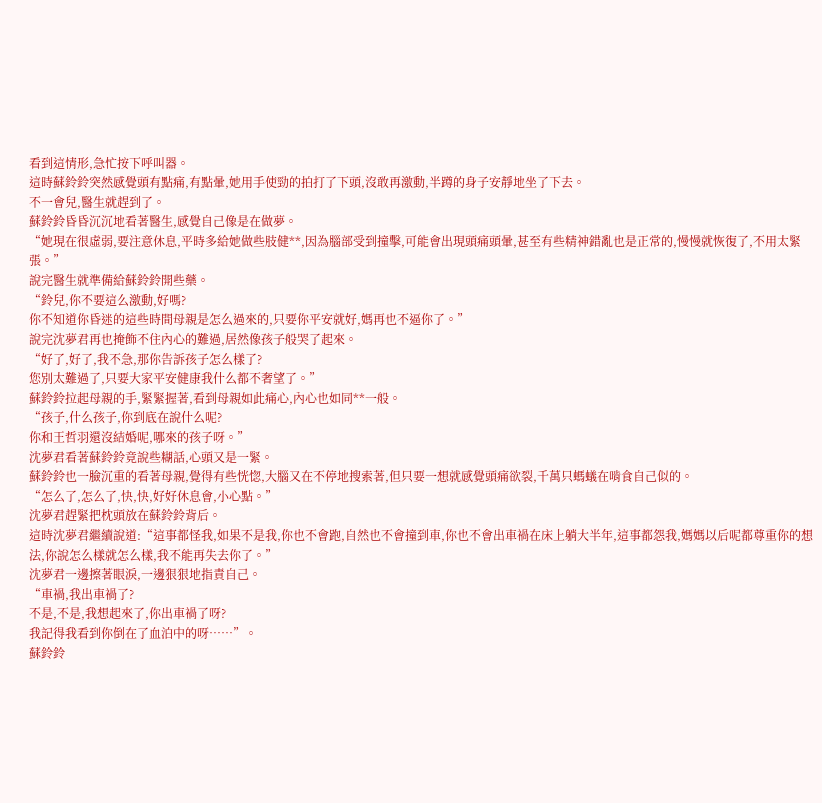看到這情形,急忙按下呼叫器。
這時蘇鈴鈴突然感覺頭有點痛,有點暈,她用手使勁的拍打了下頭,沒敢再激動,半蹲的身子安靜地坐了下去。
不一會兒,醫生就趕到了。
蘇鈴鈴昏昏沉沉地看著醫生,感覺自己像是在做夢。
“她現在很虛弱,要注意休息,平時多給她做些肢健**,因為腦部受到撞擊,可能會出現頭痛頭暈,甚至有些精神錯亂也是正常的,慢慢就恢復了,不用太緊張。”
說完醫生就準備給蘇鈴鈴開些藥。
“鈴兒,你不要這么激動,好嗎?
你不知道你昏迷的這些時間母親是怎么過來的,只要你平安就好,媽再也不逼你了。”
說完沈夢君再也掩飾不住內心的難過,居然像孩子般哭了起來。
“好了,好了,我不急,那你告訴孩子怎么樣了?
您別太難過了,只要大家平安健康我什么都不奢望了。”
蘇鈴鈴拉起母親的手,緊緊握著,看到母親如此痛心,內心也如同**一般。
“孩子,什么孩子,你到底在說什么呢?
你和王哲羽還沒結婚呢,哪來的孩子呀。”
沈夢君看著蘇鈴鈴竟說些糊話,心頭又是一緊。
蘇鈴鈴也一臉沉重的看著母親,覺得有些恍惚,大腦又在不停地搜索著,但只要一想就感覺頭痛欲裂,千萬只螞蟻在啃食自己似的。
“怎么了,怎么了,快,快,好好休息會,小心點。”
沈夢君趕緊把枕頭放在蘇鈴鈴背后。
這時沈夢君繼續說道:“這事都怪我,如果不是我,你也不會跑,自然也不會撞到車,你也不會出車禍在床上躺大半年,這事都怨我,媽媽以后呢都尊重你的想法,你說怎么樣就怎么樣,我不能再失去你了。”
沈夢君一邊擦著眼淚,一邊狠狠地指責自己。
“車禍,我出車禍了?
不是,不是,我想起來了,你出車禍了呀?
我記得我看到你倒在了血泊中的呀……”。
蘇鈴鈴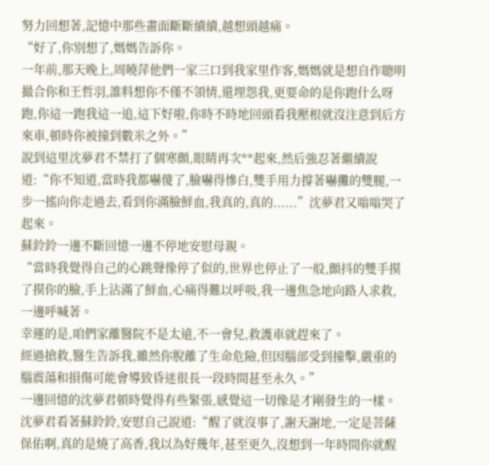努力回想著,記憶中那些畫面斷斷續續,越想頭越痛。
“好了,你別想了,媽媽告訴你。
一年前,那天晚上,周曉萍他們一家三口到我家里作客,媽媽就是想自作聰明撮合你和王哲羽,誰料想你不僅不領情,還埋怨我,更要命的是你跑什么呀跑,你這一跑我這一追,這下好啦,你時不時地回頭看我壓根就沒注意到后方來車,頓時你被撞到數米之外。”
說到這里沈夢君不禁打了個寒顫,眼睛再次**起來,然后強忍著繼續說道:“你不知道,當時我都嚇傻了,臉嚇得慘白,雙手用力撐著嚇攤的雙腿,一步一搖向你走過去,看到你滿臉鮮血,我真的,真的......”沈夢君又嗡嗡哭了起來。
蘇鈴鈴一邊不斷回憶一邊不停地安慰母親。
“當時我覺得自己的心跳聲像停了似的,世界也停止了一般,顫抖的雙手摸了摸你的臉,手上沾滿了鮮血,心痛得難以呼吸,我一邊焦急地向路人求救,一邊呼喊著。
幸運的是,咱們家離醫院不是太遠,不一會兒,救護車就趕來了。
經過搶救,醫生告訴我,雖然你脫離了生命危險,但因腦部受到撞擊,嚴重的腦震蕩和損傷可能會導致昏迷很長一段時間甚至永久。”
一邊回憶的沈夢君頓時覺得有些緊張,感覺這一切像是才剛發生的一樣。
沈夢君看著蘇鈴鈴,安慰自己說道:“醒了就沒事了,謝天謝地,一定是菩薩保佑啊,真的是燒了高香,我以為好幾年,甚至更久,沒想到一年時間你就醒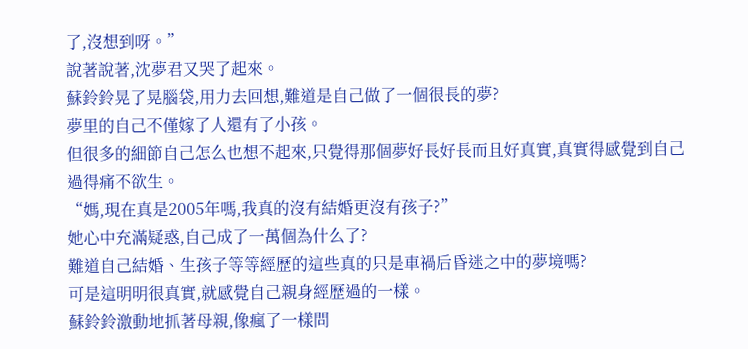了,沒想到呀。”
說著說著,沈夢君又哭了起來。
蘇鈴鈴晃了晃腦袋,用力去回想,難道是自己做了一個很長的夢?
夢里的自己不僅嫁了人還有了小孩。
但很多的細節自己怎么也想不起來,只覺得那個夢好長好長而且好真實,真實得感覺到自己過得痛不欲生。
“媽,現在真是2005年嗎,我真的沒有結婚更沒有孩子?”
她心中充滿疑惑,自己成了一萬個為什么了?
難道自己結婚、生孩子等等經歷的這些真的只是車禍后昏迷之中的夢境嗎?
可是這明明很真實,就感覺自己親身經歷過的一樣。
蘇鈴鈴激動地抓著母親,像瘋了一樣問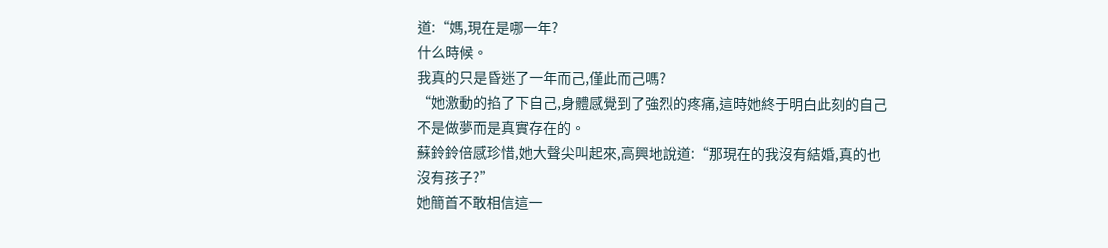道:“媽,現在是哪一年?
什么時候。
我真的只是昏迷了一年而己,僅此而己嗎?
“她激動的掐了下自己,身體感覺到了強烈的疼痛,這時她終于明白此刻的自己不是做夢而是真實存在的。
蘇鈴鈴倍感珍惜,她大聲尖叫起來,高興地說道:“那現在的我沒有結婚,真的也沒有孩子?”
她簡首不敢相信這一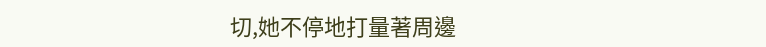切,她不停地打量著周邊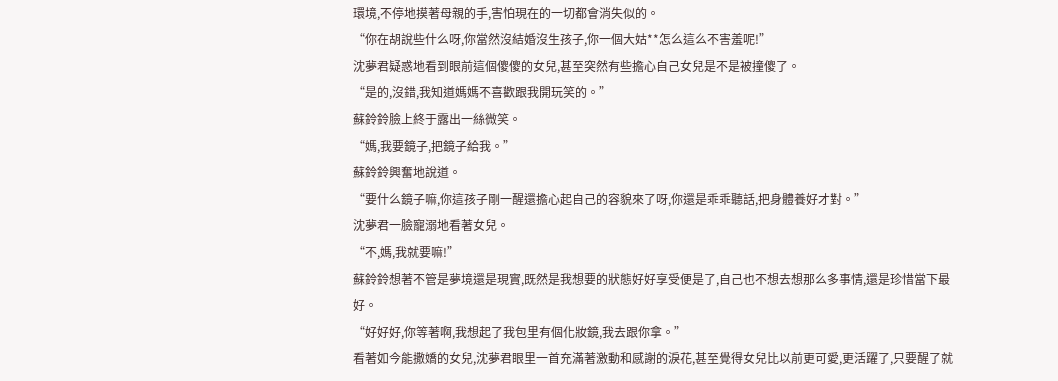環境,不停地摸著母親的手,害怕現在的一切都會消失似的。
“你在胡說些什么呀,你當然沒結婚沒生孩子,你一個大姑**怎么這么不害羞呢!”
沈夢君疑惑地看到眼前這個傻傻的女兒,甚至突然有些擔心自己女兒是不是被撞傻了。
“是的,沒錯,我知道媽媽不喜歡跟我開玩笑的。”
蘇鈴鈴臉上終于露出一絲微笑。
“媽,我要鏡子,把鏡子給我。”
蘇鈴鈴興奮地說道。
“要什么鏡子嘛,你這孩子剛一醒還擔心起自己的容貌來了呀,你還是乖乖聽話,把身體養好才對。”
沈夢君一臉寵溺地看著女兒。
“不,媽,我就要嘛!”
蘇鈴鈴想著不管是夢境還是現實,既然是我想要的狀態好好享受便是了,自己也不想去想那么多事情,還是珍惜當下最好。
“好好好,你等著啊,我想起了我包里有個化妝鏡,我去跟你拿。”
看著如今能撒嬌的女兒,沈夢君眼里一首充滿著激動和感謝的淚花,甚至覺得女兒比以前更可愛,更活躍了,只要醒了就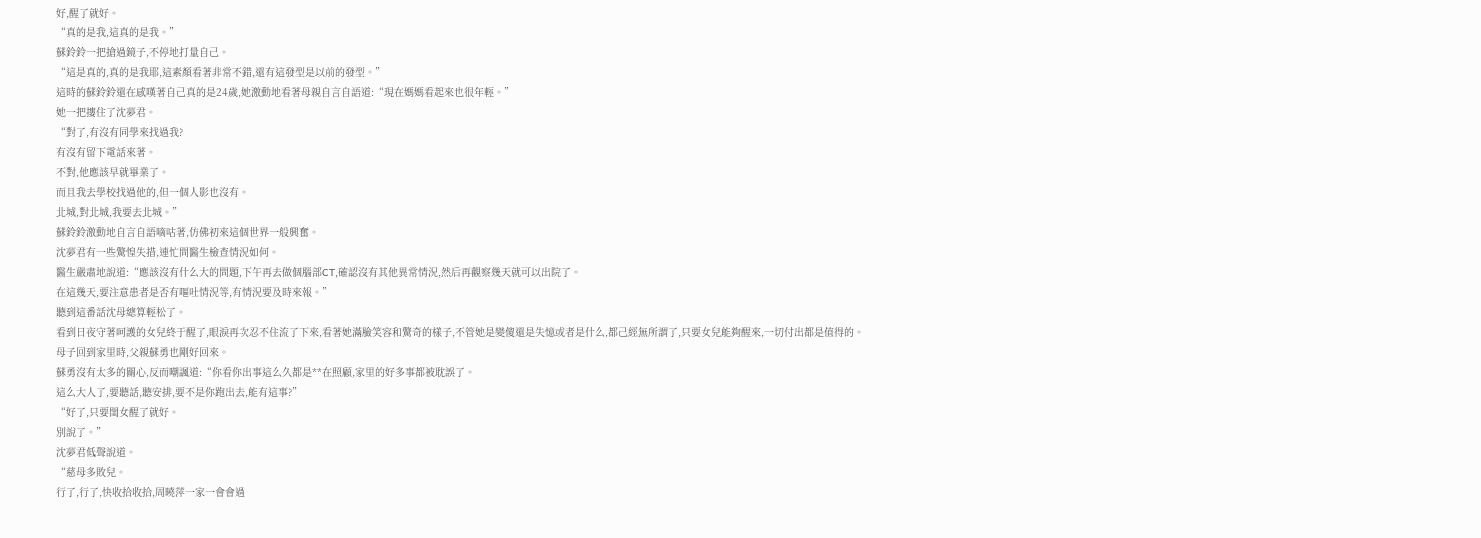好,醒了就好。
“真的是我,這真的是我。”
蘇鈴鈴一把搶過鏡子,不停地打量自己。
“這是真的,真的是我耶,這素顏看著非常不錯,還有這發型是以前的發型。”
這時的蘇鈴鈴還在感嘆著自己真的是24歲,她激動地看著母親自言自語道:“現在媽媽看起來也很年輕。”
她一把摟住了沈夢君。
“對了,有沒有同學來找過我?
有沒有留下電話來著。
不對,他應該早就畢業了。
而且我去學校找過他的,但一個人影也沒有。
北城,對北城,我要去北城。”
蘇鈴鈴激動地自言自語嘀咕著,仿佛初來這個世界一般興奮。
沈夢君有一些驚惶失措,連忙問醫生檢查情況如何。
醫生嚴肅地說道:“應該沒有什么大的問題,下午再去做個腦部CT,確認沒有其他異常情況,然后再觀察幾天就可以出院了。
在這幾天,要注意患者是否有嘔吐情況等,有情況要及時來報。”
聽到這番話沈母總算輕松了。
看到日夜守著呵護的女兒終于醒了,眼淚再次忍不住流了下來,看著她滿臉笑容和驚奇的樣子,不管她是變傻還是失憶或者是什么,都己經無所謂了,只要女兒能夠醒來,一切付出都是值得的。
母子回到家里時,父親蘇勇也剛好回來。
蘇勇沒有太多的關心,反而嘲諷道:“你看你出事這么久都是**在照顧,家里的好多事都被耽誤了。
這么大人了,要聽話,聽安排,要不是你跑出去,能有這事?”
“好了,只要閨女醒了就好。
別說了。”
沈夢君低聲說道。
“慈母多敗兒。
行了,行了,快收拾收拾,周曉萍一家一會會過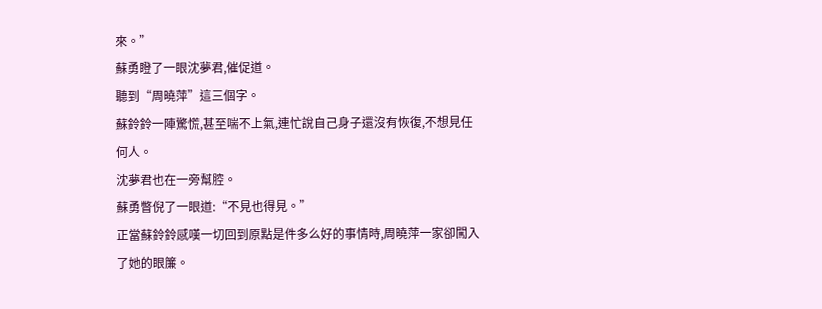來。”
蘇勇瞪了一眼沈夢君,催促道。
聽到“周曉萍”這三個字。
蘇鈴鈴一陣驚慌,甚至喘不上氣,連忙說自己身子還沒有恢復,不想見任何人。
沈夢君也在一旁幫腔。
蘇勇瞥倪了一眼道:“不見也得見。”
正當蘇鈴鈴感嘆一切回到原點是件多么好的事情時,周曉萍一家卻闖入了她的眼簾。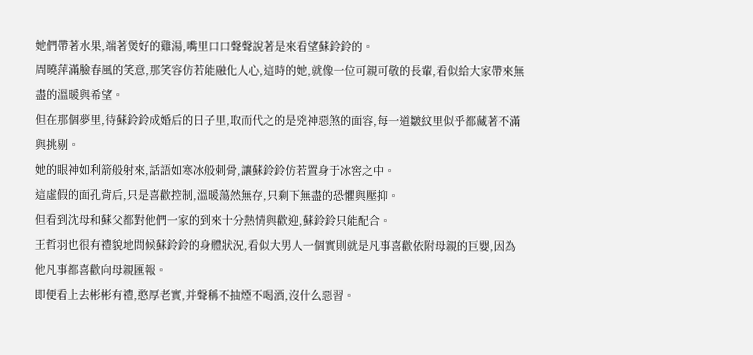她們帶著水果,端著煲好的雞湯,嘴里口口聲聲說著是來看望蘇鈴鈴的。
周曉萍滿臉春風的笑意,那笑容仿若能融化人心,這時的她,就像一位可親可敬的長輩,看似給大家帶來無盡的溫暖與希望。
但在那個夢里,待蘇鈴鈴成婚后的日子里,取而代之的是兇神惡煞的面容,每一道皺紋里似乎都藏著不滿與挑剔。
她的眼神如利箭般射來,話語如寒冰般刺骨,讓蘇鈴鈴仿若置身于冰窖之中。
這虛假的面孔背后,只是喜歡控制,溫暖蕩然無存,只剩下無盡的恐懼與壓抑。
但看到沈母和蘇父都對他們一家的到來十分熱情與歡迎,蘇鈴鈴只能配合。
王哲羽也很有禮貌地問候蘇鈴鈴的身體狀況,看似大男人一個實則就是凡事喜歡依附母親的巨嬰,因為他凡事都喜歡向母親匯報。
即便看上去彬彬有禮,憨厚老實,并聲稱不抽煙不喝酒,沒什么惡習。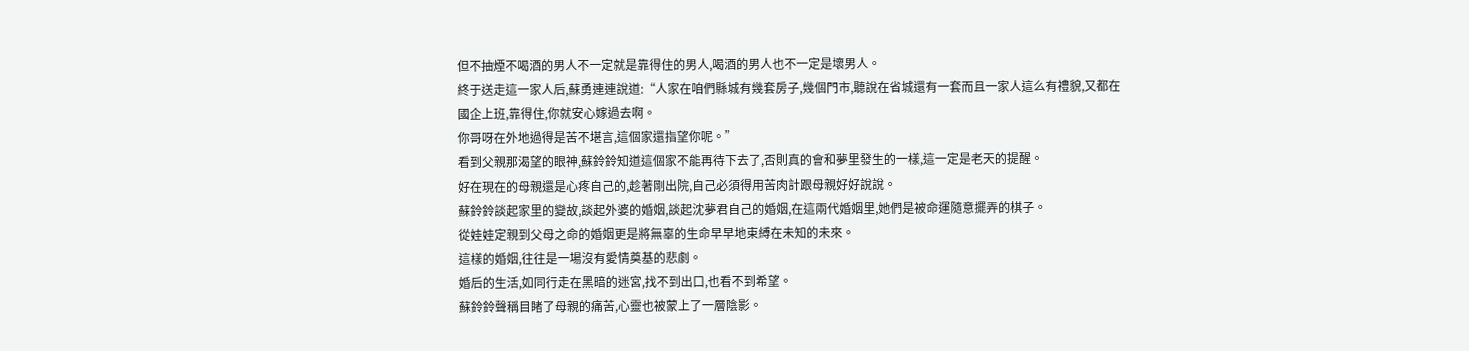但不抽煙不喝酒的男人不一定就是靠得住的男人,喝酒的男人也不一定是壞男人。
終于送走這一家人后,蘇勇連連說道:“人家在咱們縣城有幾套房子,幾個門市,聽說在省城還有一套而且一家人這么有禮貌,又都在國企上班,靠得住,你就安心嫁過去啊。
你哥呀在外地過得是苦不堪言,這個家還指望你呢。”
看到父親那渴望的眼神,蘇鈴鈴知道這個家不能再待下去了,否則真的會和夢里發生的一樣,這一定是老天的提醒。
好在現在的母親還是心疼自己的,趁著剛出院,自己必須得用苦肉計跟母親好好說說。
蘇鈴鈴談起家里的變故,談起外婆的婚姻,談起沈夢君自己的婚姻,在這兩代婚姻里,她們是被命運隨意擺弄的棋子。
從娃娃定親到父母之命的婚姻更是將無辜的生命早早地束縛在未知的未來。
這樣的婚姻,往往是一場沒有愛情奠基的悲劇。
婚后的生活,如同行走在黑暗的迷宮,找不到出口,也看不到希望。
蘇鈴鈴聲稱目睹了母親的痛苦,心靈也被蒙上了一層陰影。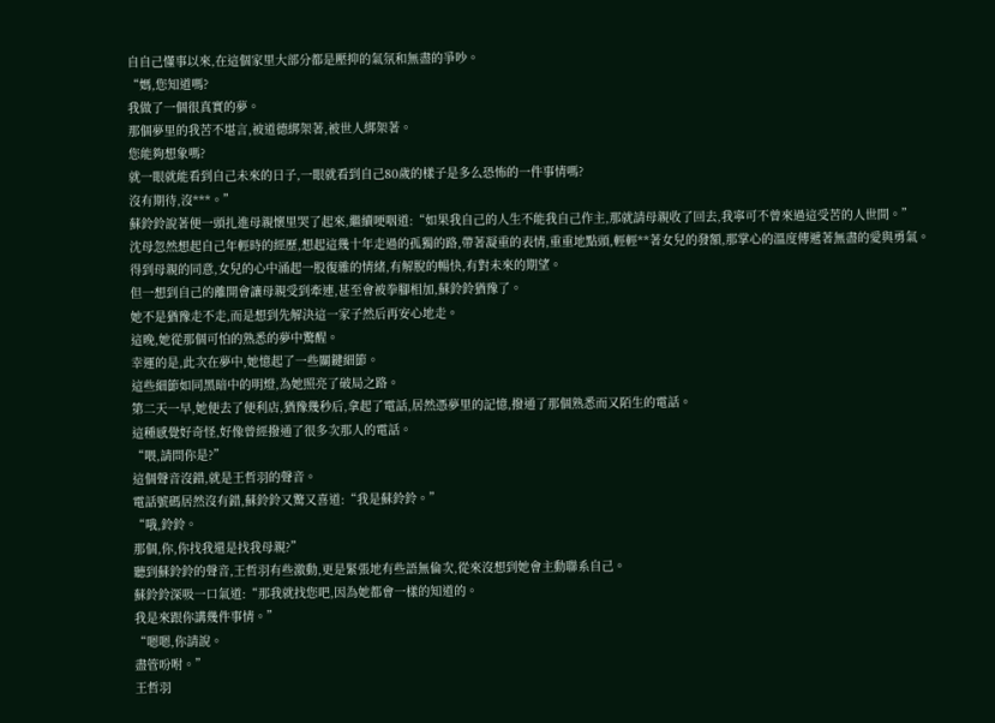自自己懂事以來,在這個家里大部分都是壓抑的氣氛和無盡的爭吵。
“媽,您知道嗎?
我做了一個很真實的夢。
那個夢里的我苦不堪言,被道德綁架著,被世人綁架著。
您能夠想象嗎?
就一眼就能看到自己未來的日子,一眼就看到自己80歲的樣子是多么恐怖的一件事情嗎?
沒有期待,沒***。”
蘇鈴鈴說著便一頭扎進母親懷里哭了起來,繼續哽咽道:“如果我自己的人生不能我自己作主,那就請母親收了回去,我寧可不曾來過這受苦的人世間。”
沈母忽然想起自己年輕時的經歷,想起這幾十年走過的孤獨的路,帶著凝重的表情,重重地點頭,輕輕**著女兒的發額,那掌心的溫度傳遞著無盡的愛與勇氣。
得到母親的同意,女兒的心中涌起一股復雜的情緒,有解脫的暢快,有對未來的期望。
但一想到自己的離開會讓母親受到牽連,甚至會被拳腳相加,蘇鈴鈴猶豫了。
她不是猶豫走不走,而是想到先解決這一家子然后再安心地走。
這晚,她從那個可怕的熟悉的夢中驚醒。
幸運的是,此次在夢中,她憶起了一些關鍵細節。
這些細節如同黑暗中的明燈,為她照亮了破局之路。
第二天一早,她便去了便利店,猶豫幾秒后,拿起了電話,居然憑夢里的記憶,撥通了那個熟悉而又陌生的電話。
這種感覺好奇怪,好像曾經撥通了很多次那人的電話。
“喂,請問你是?”
這個聲音沒錯,就是王哲羽的聲音。
電話號碼居然沒有錯,蘇鈴鈴又驚又喜道:“我是蘇鈴鈴。”
“哦,鈴鈴。
那個,你,你找我還是找我母親?”
聽到蘇鈴鈴的聲音,王哲羽有些激動,更是緊張地有些語無倫次,從來沒想到她會主動聯系自己。
蘇鈴鈴深吸一口氣道:“那我就找您吧,因為她都會一樣的知道的。
我是來跟你講幾件事情。”
“嗯嗯,你請說。
盡管吩咐。”
王哲羽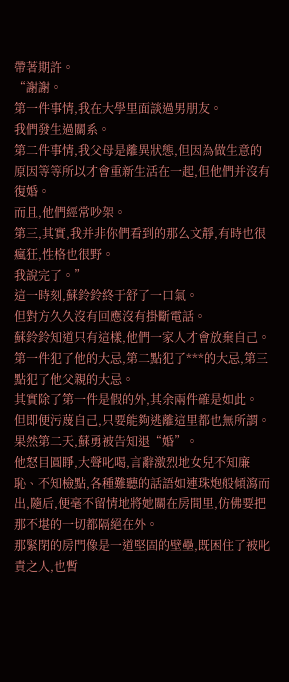帶著期許。
“謝謝。
第一件事情,我在大學里面談過男朋友。
我們發生過關系。
第二件事情,我父母是離異狀態,但因為做生意的原因等等所以才會重新生活在一起,但他們并沒有復婚。
而且,他們經常吵架。
第三,其實,我并非你們看到的那么文靜,有時也很瘋狂,性格也很野。
我說完了。”
這一時刻,蘇鈴鈴終于舒了一口氣。
但對方久久沒有回應沒有掛斷電話。
蘇鈴鈴知道只有這樣,他們一家人才會放棄自己。
第一件犯了他的大忌,第二點犯了***的大忌,第三點犯了他父親的大忌。
其實除了第一件是假的外,其余兩件確是如此。
但即便污蔑自己,只要能夠逃離這里都也無所謂。
果然第二天,蘇勇被告知退“婚”。
他怒目圓睜,大聲叱喝,言辭激烈地女兒不知廉恥、不知檢點,各種難聽的話語如連珠炮般傾瀉而出,隨后,便毫不留情地將她關在房間里,仿佛要把那不堪的一切都隔絕在外。
那緊閉的房門像是一道堅固的壁壘,既困住了被叱責之人,也暫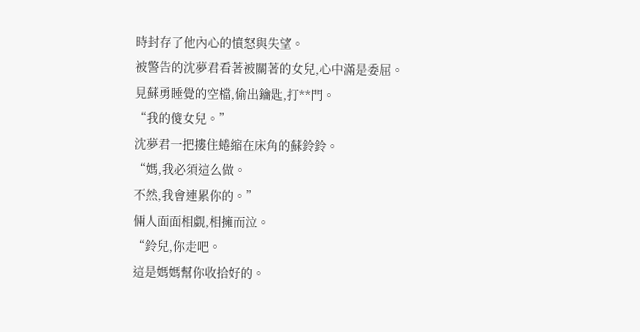時封存了他內心的憤怒與失望。
被警告的沈夢君看著被關著的女兒,心中滿是委屈。
見蘇勇睡覺的空檔,偷出鑰匙,打**門。
“我的傻女兒。”
沈夢君一把摟住蜷縮在床角的蘇鈴鈴。
“媽,我必須這么做。
不然,我會連累你的。”
倆人面面相覷,相擁而泣。
“鈴兒,你走吧。
這是媽媽幫你收拾好的。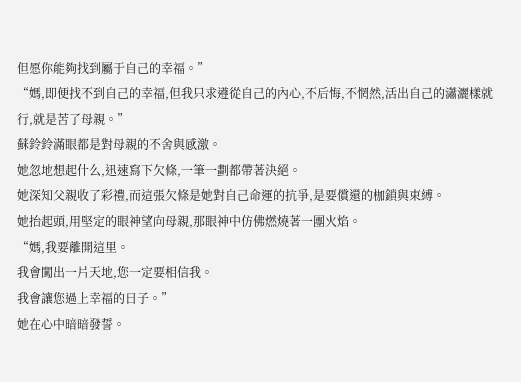但愿你能夠找到屬于自己的幸福。”
“媽,即便找不到自己的幸福,但我只求遵從自己的內心,不后悔,不惘然,活出自己的瀟灑樣就行,就是苦了母親。”
蘇鈴鈴滿眼都是對母親的不舍與感激。
她忽地想起什么,迅速寫下欠條,一筆一劃都帶著決絕。
她深知父親收了彩禮,而這張欠條是她對自己命運的抗爭,是要償還的枷鎖與束縛。
她抬起頭,用堅定的眼神望向母親,那眼神中仿佛燃燒著一團火焰。
“媽,我要離開這里。
我會闖出一片天地,您一定要相信我。
我會讓您過上幸福的日子。”
她在心中暗暗發誓。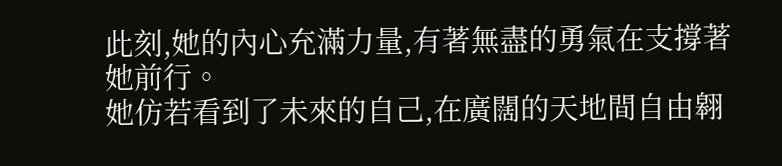此刻,她的內心充滿力量,有著無盡的勇氣在支撐著她前行。
她仿若看到了未來的自己,在廣闊的天地間自由翱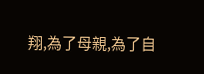翔,為了母親,為了自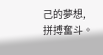己的夢想,拼搏奮斗。